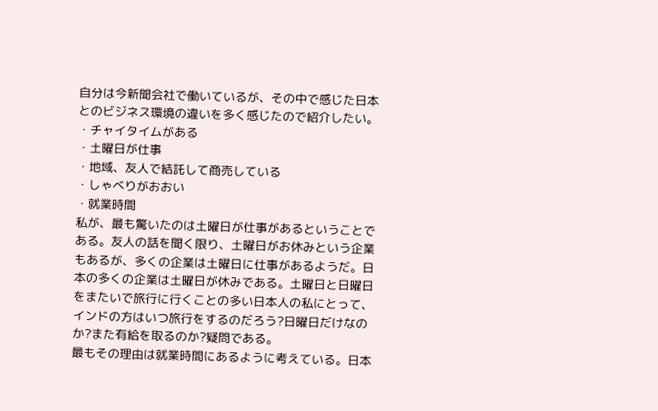自分は今新聞会社で働いているが、その中で感じた日本とのビジネス環境の違いを多く感じたので紹介したい。
・チャイタイムがある
・土曜日が仕事
・地域、友人で結託して商売している
・しゃべりがおおい
・就業時間
私が、最も驚いたのは土曜日が仕事があるということである。友人の話を聞く限り、土曜日がお休みという企業もあるが、多くの企業は土曜日に仕事があるようだ。日本の多くの企業は土曜日が休みである。土曜日と日曜日をまたいで旅行に行くことの多い日本人の私にとって、インドの方はいつ旅行をするのだろう?日曜日だけなのか?また有給を取るのか?疑問である。
最もその理由は就業時間にあるように考えている。日本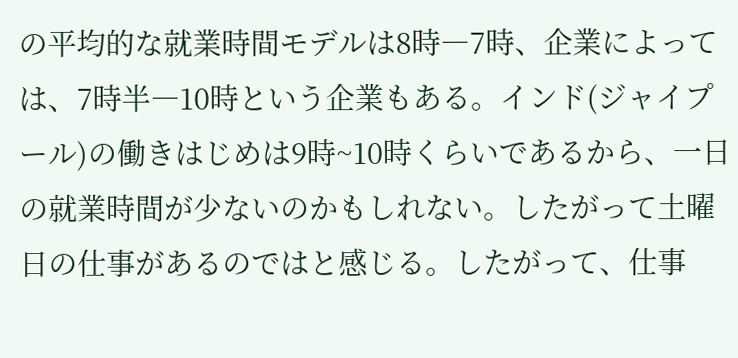の平均的な就業時間モデルは8時―7時、企業によっては、7時半―10時という企業もある。インド(ジャイプール)の働きはじめは9時~10時くらいであるから、一日の就業時間が少ないのかもしれない。したがって土曜日の仕事があるのではと感じる。したがって、仕事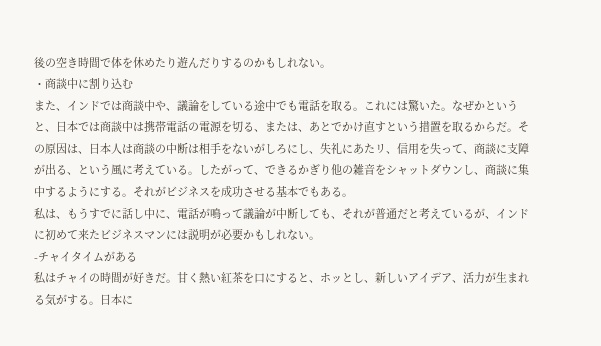後の空き時間で体を休めたり遊んだりするのかもしれない。
・商談中に割り込む
また、インドでは商談中や、議論をしている途中でも電話を取る。これには驚いた。なぜかというと、日本では商談中は携帯電話の電源を切る、または、あとでかけ直すという措置を取るからだ。その原因は、日本人は商談の中断は相手をないがしろにし、失礼にあたリ、信用を失って、商談に支障が出る、という風に考えている。したがって、できるかぎり他の雑音をシャットダウンし、商談に集中するようにする。それがビジネスを成功させる基本でもある。
私は、もうすでに話し中に、電話が鳴って議論が中断しても、それが普通だと考えているが、インドに初めて来たビジネスマンには説明が必要かもしれない。
-チャイタイムがある
私はチャイの時間が好きだ。甘く熱い紅茶を口にすると、ホッとし、新しいアイデア、活力が生まれる気がする。日本に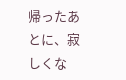帰ったあとに、寂しくな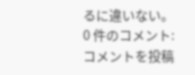るに違いない。
0 件のコメント:
コメントを投稿